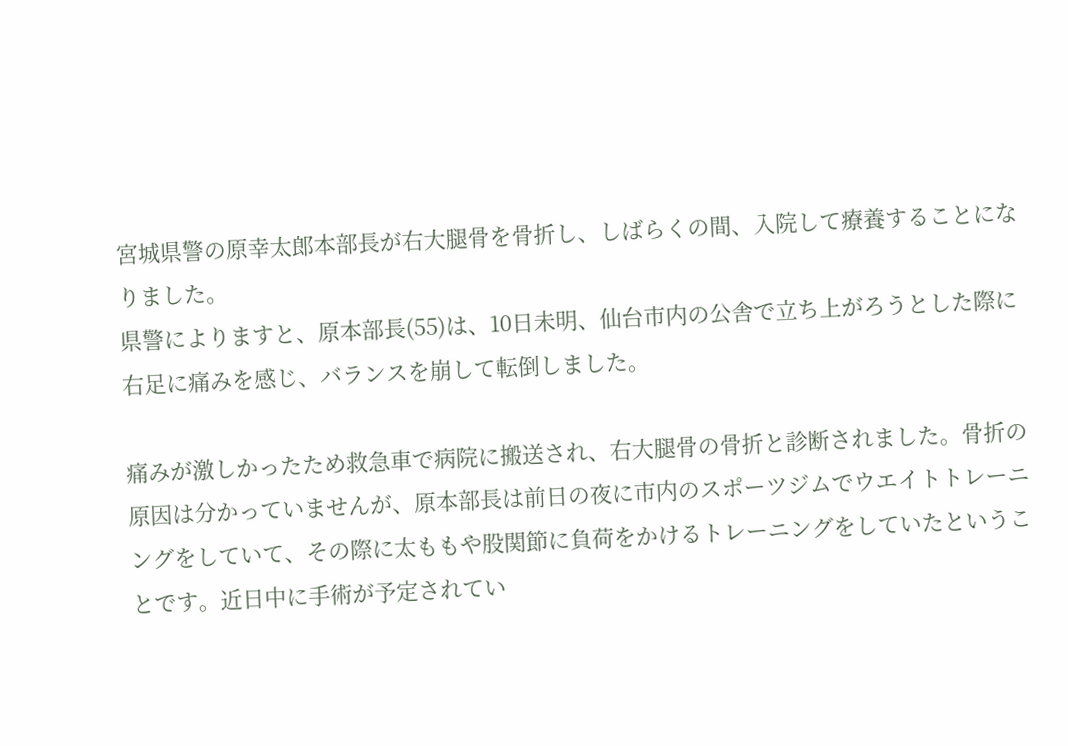宮城県警の原幸太郎本部長が右大腿骨を骨折し、しばらくの間、入院して療養することになりました。
県警によりますと、原本部長(55)は、10日未明、仙台市内の公舎で立ち上がろうとした際に右足に痛みを感じ、バランスを崩して転倒しました。

痛みが激しかったため救急車で病院に搬送され、右大腿骨の骨折と診断されました。骨折の原因は分かっていませんが、原本部長は前日の夜に市内のスポーツジムでウエイトトレーニングをしていて、その際に太ももや股関節に負荷をかけるトレーニングをしていたということです。近日中に手術が予定されてい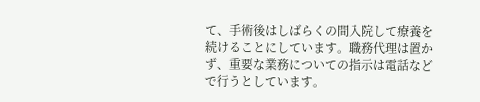て、手術後はしばらくの間入院して療養を続けることにしています。職務代理は置かず、重要な業務についての指示は電話などで行うとしています。